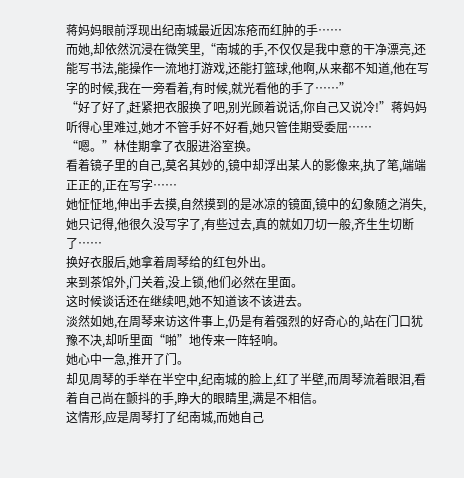蒋妈妈眼前浮现出纪南城最近因冻疮而红肿的手……
而她,却依然沉浸在微笑里,“南城的手,不仅仅是我中意的干净漂亮,还能写书法,能操作一流地打游戏,还能打篮球,他啊,从来都不知道,他在写字的时候,我在一旁看着,有时候,就光看他的手了……”
“好了好了,赶紧把衣服换了吧,别光顾着说话,你自己又说冷!”蒋妈妈听得心里难过,她才不管手好不好看,她只管佳期受委屈……
“嗯。”林佳期拿了衣服进浴室换。
看着镜子里的自己,莫名其妙的,镜中却浮出某人的影像来,执了笔,端端正正的,正在写字……
她怔怔地,伸出手去摸,自然摸到的是冰凉的镜面,镜中的幻象随之消失,她只记得,他很久没写字了,有些过去,真的就如刀切一般,齐生生切断了……
换好衣服后,她拿着周琴给的红包外出。
来到茶馆外,门关着,没上锁,他们必然在里面。
这时候谈话还在继续吧,她不知道该不该进去。
淡然如她,在周琴来访这件事上,仍是有着强烈的好奇心的,站在门口犹豫不决,却听里面“啪”地传来一阵轻响。
她心中一急,推开了门。
却见周琴的手举在半空中,纪南城的脸上,红了半壁,而周琴流着眼泪,看着自己尚在颤抖的手,睁大的眼睛里,满是不相信。
这情形,应是周琴打了纪南城,而她自己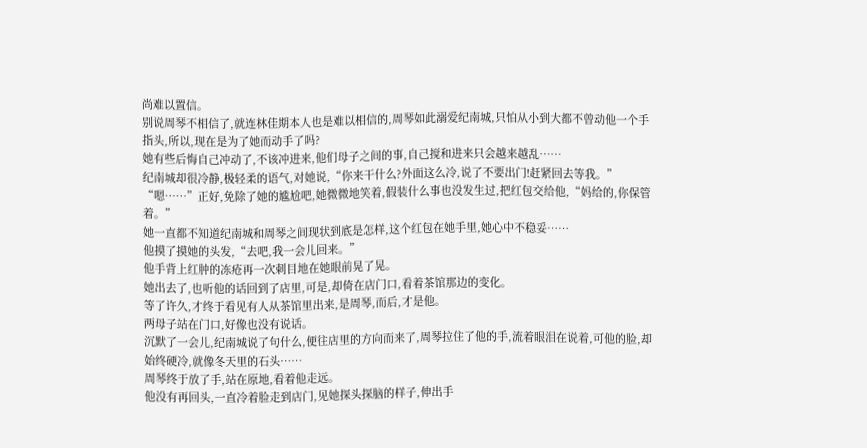尚难以置信。
别说周琴不相信了,就连林佳期本人也是难以相信的,周琴如此溺爱纪南城,只怕从小到大都不曾动他一个手指头,所以,现在是为了她而动手了吗?
她有些后悔自己冲动了,不该冲进来,他们母子之间的事,自己搅和进来只会越来越乱……
纪南城却很冷静,极轻柔的语气,对她说,“你来干什么?外面这么冷,说了不要出门!赶紧回去等我。”
“嗯……”正好,免除了她的尴尬吧,她微微地笑着,假装什么事也没发生过,把红包交给他,“妈给的,你保管着。”
她一直都不知道纪南城和周琴之间现状到底是怎样,这个红包在她手里,她心中不稳妥……
他摸了摸她的头发,“去吧,我一会儿回来。”
他手背上红肿的冻疮再一次刺目地在她眼前晃了晃。
她出去了,也听他的话回到了店里,可是,却倚在店门口,看着茶馆那边的变化。
等了许久,才终于看见有人从茶馆里出来,是周琴,而后,才是他。
两母子站在门口,好像也没有说话。
沉默了一会儿,纪南城说了句什么,便往店里的方向而来了,周琴拉住了他的手,流着眼泪在说着,可他的脸,却始终硬冷,就像冬天里的石头……
周琴终于放了手,站在原地,看着他走远。
他没有再回头,一直冷着脸走到店门,见她探头探脑的样子,伸出手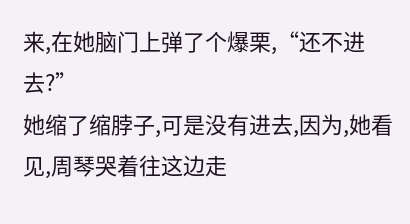来,在她脑门上弹了个爆栗,“还不进去?”
她缩了缩脖子,可是没有进去,因为,她看见,周琴哭着往这边走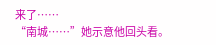来了……
“南城……”她示意他回头看。